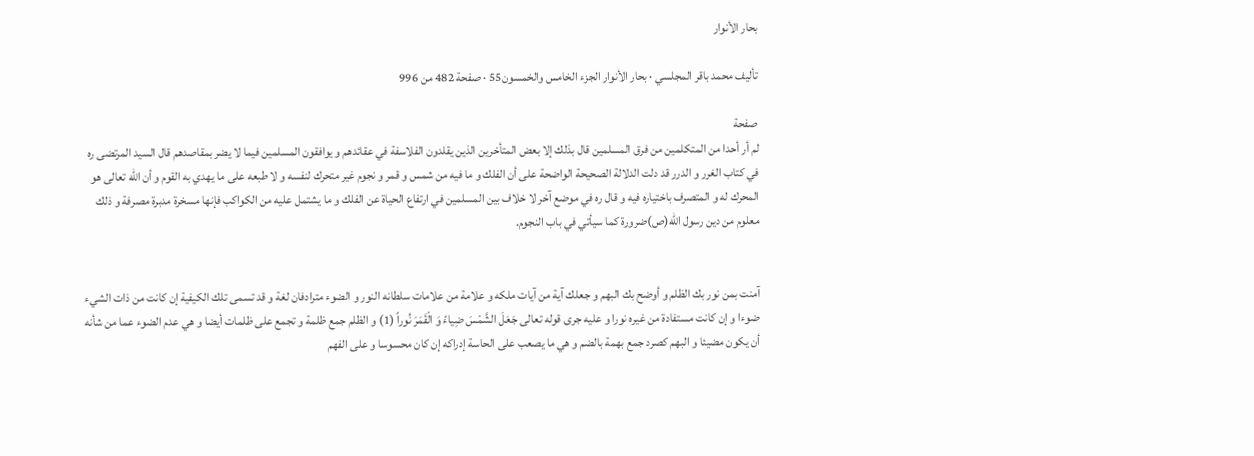بحار الأنوار

تأليف محمد باقر المجلسي · بحار الأنوار الجزء الخامس والخمسون55 · صفحة 482 من 996

صفحة
لم أر أحدا من المتكلمين من فرق المسلمين قال بذلك إلا بعض المتأخرين الذين يقلدون الفلاسفة في عقائدهم و يوافقون المسلمين فيما لا يضر بمقاصدهم قال السيد المرتضى ره في كتاب الغرر و الدرر قد دلت الدلالة الصحيحة الواضحة على أن الفلك و ما فيه من شمس و قمر و نجوم غير متحرك لنفسه و لا طبعه على ما يهدي به القوم و أن الله تعالى هو المحرك له و المتصرف باختياره فيه و قال ره في موضع آخر لا خلاف بين المسلمين في ارتفاع الحياة عن الفلك و ما يشتمل عليه من الكواكب فإنها مسخرة مدبرة مصرفة و ذلك معلوم من دين رسول الله(ص)ضرورة كما سيأتي في باب النجوم.


آمنت بمن نور بك الظلم و أوضح بك البهم و جعلك آية من آيات ملكه و علامة من علامات سلطانه النور و الضوء مترادفان لغة و قد تسمى تلك الكيفية إن كانت من ذات الشيء ضوءا و إن كانت مستفادة من غيره نورا و عليه جرى قوله تعالى جَعَلَ الشَّمْسَ ضِياءً وَ الْقَمَرَ نُوراً (1) و الظلم جمع ظلمة و تجمع على ظلمات أيضا و هي عدم الضوء عما من شأنه أن يكون مضيئا و البهم كصرد جمع بهمة بالضم و هي ما يصعب على الحاسة إدراكه إن كان محسوسا و على الفهم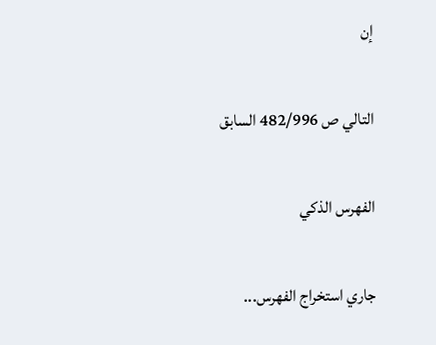إن

التالي ص 482/996 السابق

الفهرس الذكي

جاري استخراج الفهرس...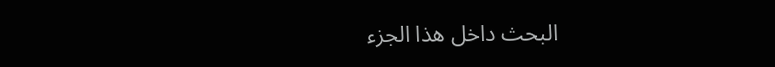البحث داخل هذا الجزء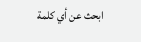ابحث عن أي كلمة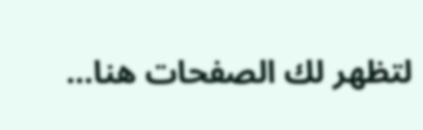لتظهر لك الصفحات هنا...